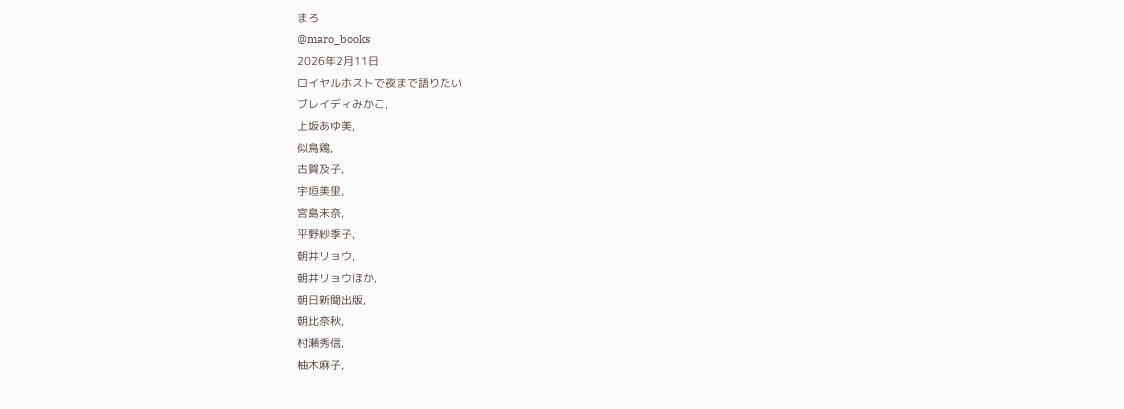まろ
@maro_books
2026年2月11日
ロイヤルホストで夜まで語りたい
ブレイディみかこ,
上坂あゆ美,
似鳥鶏,
古賀及子,
宇垣美里,
宮島未奈,
平野紗季子,
朝井リョウ,
朝井リョウほか,
朝日新聞出版,
朝比奈秋,
村瀬秀信,
柚木麻子,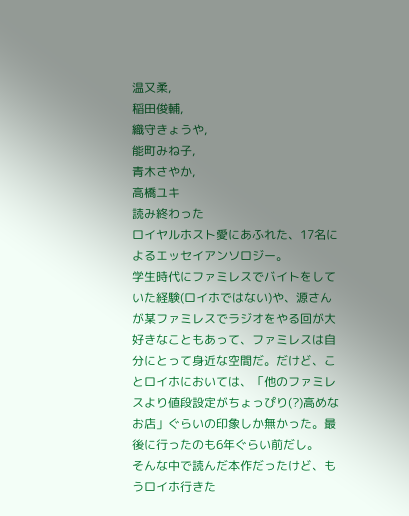温又柔,
稲田俊輔,
織守きょうや,
能町みね子,
青木さやか,
高橋ユキ
読み終わった
ロイヤルホスト愛にあふれた、17名によるエッセイアンソロジー。
学生時代にファミレスでバイトをしていた経験(ロイホではない)や、源さんが某ファミレスでラジオをやる回が大好きなこともあって、ファミレスは自分にとって身近な空間だ。だけど、ことロイホにおいては、「他のファミレスより値段設定がちょっぴり(?)高めなお店」ぐらいの印象しか無かった。最後に行ったのも6年ぐらい前だし。
そんな中で読んだ本作だったけど、もうロイホ行きた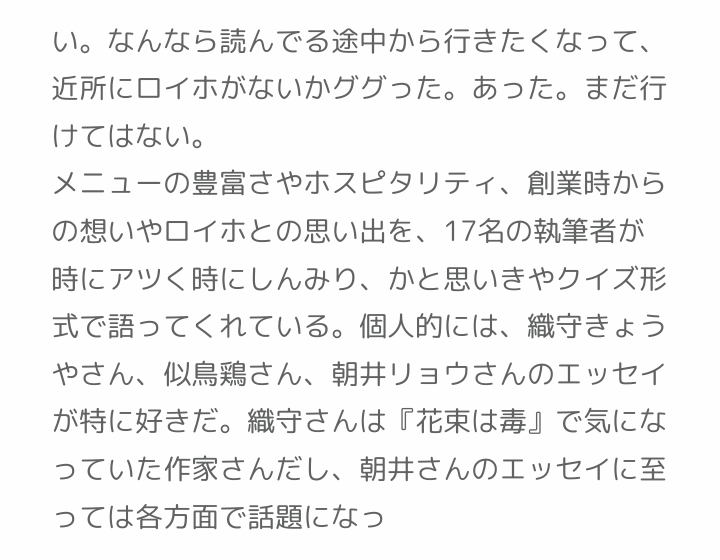い。なんなら読んでる途中から行きたくなって、近所にロイホがないかググった。あった。まだ行けてはない。
メニューの豊富さやホスピタリティ、創業時からの想いやロイホとの思い出を、17名の執筆者が時にアツく時にしんみり、かと思いきやクイズ形式で語ってくれている。個人的には、織守きょうやさん、似鳥鶏さん、朝井リョウさんのエッセイが特に好きだ。織守さんは『花束は毒』で気になっていた作家さんだし、朝井さんのエッセイに至っては各方面で話題になっ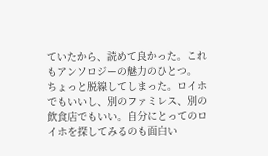ていたから、読めて良かった。これもアンソロジーの魅力のひとつ。
ちょっと脱線してしまった。ロイホでもいいし、別のファミレス、別の飲食店でもいい。自分にとってのロイホを探してみるのも面白い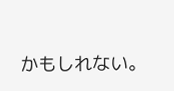かもしれない。